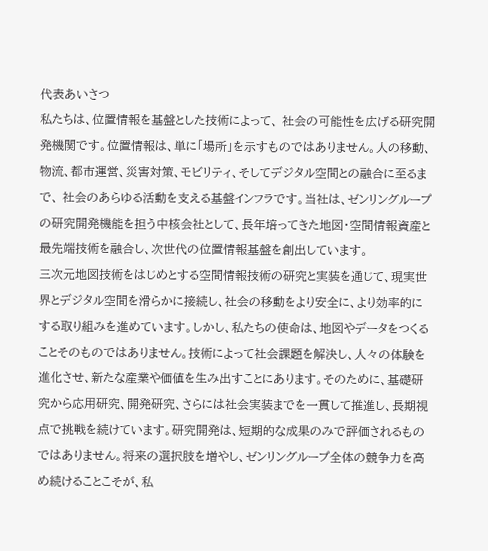代表あいさつ
私たちは、位置情報を基盤とした技術によって、 社会の可能性を広げる研究開発機関です。位置情報は、単に「場所」を示すものではありません。人の移動、物流、都市運営、災害対策、モビリティ、そしてデジタル空間との融合に至るまで、 社会のあらゆる活動を支える基盤インフラです。当社は、ゼンリングループの研究開発機能を担う中核会社として、長年培ってきた地図・空間情報資産と最先端技術を融合し、次世代の位置情報基盤を創出しています。
三次元地図技術をはじめとする空間情報技術の研究と実装を通じて、現実世界とデジタル空間を滑らかに接続し、社会の移動をより安全に、より効率的にする取り組みを進めています。しかし、私たちの使命は、地図やデータをつくることそのものではありません。技術によって社会課題を解決し、人々の体験を進化させ、新たな産業や価値を生み出すことにあります。そのために、基礎研究から応用研究、開発研究、さらには社会実装までを一貫して推進し、長期視点で挑戦を続けています。研究開発は、短期的な成果のみで評価されるものではありません。将来の選択肢を増やし、ゼンリングループ全体の競争力を高め続けることこそが、私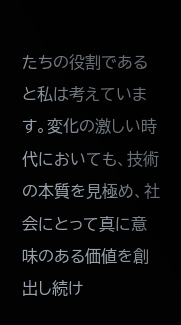たちの役割であると私は考えています。変化の激しい時代においても、技術の本質を見極め、社会にとって真に意味のある価値を創出し続け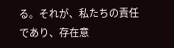る。それが、私たちの責任であり、存在意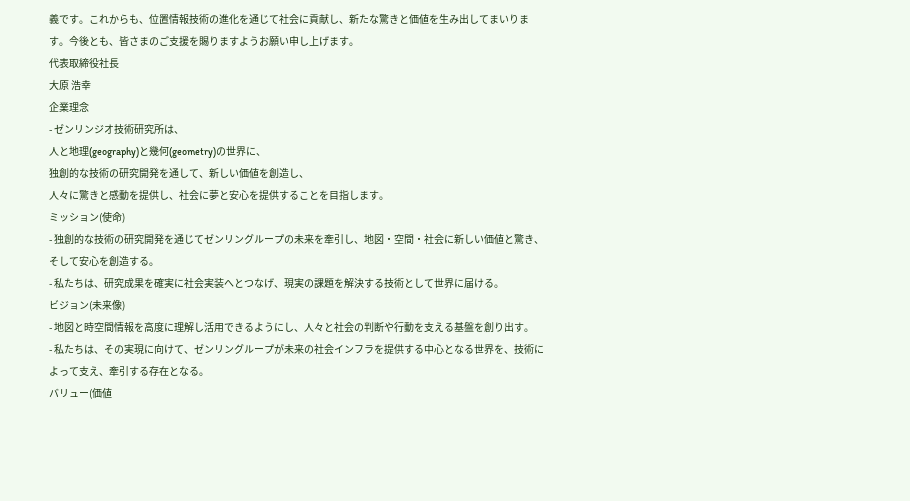義です。これからも、位置情報技術の進化を通じて社会に貢献し、新たな驚きと価値を生み出してまいります。今後とも、皆さまのご支援を賜りますようお願い申し上げます。
代表取締役社長
大原 浩幸
企業理念
- ゼンリンジオ技術研究所は、
人と地理(geography)と幾何(geometry)の世界に、
独創的な技術の研究開発を通して、新しい価値を創造し、
人々に驚きと感動を提供し、社会に夢と安心を提供することを目指します。
ミッション(使命)
- 独創的な技術の研究開発を通じてゼンリングループの未来を牽引し、地図・空間・社会に新しい価値と驚き、そして安心を創造する。
- 私たちは、研究成果を確実に社会実装へとつなげ、現実の課題を解決する技術として世界に届ける。
ビジョン(未来像)
- 地図と時空間情報を高度に理解し活用できるようにし、人々と社会の判断や行動を支える基盤を創り出す。
- 私たちは、その実現に向けて、ゼンリングループが未来の社会インフラを提供する中心となる世界を、技術によって支え、牽引する存在となる。
バリュー(価値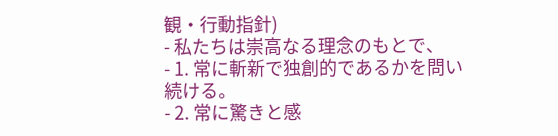観・行動指針)
- 私たちは崇高なる理念のもとで、
- 1. 常に斬新で独創的であるかを問い続ける。
- 2. 常に驚きと感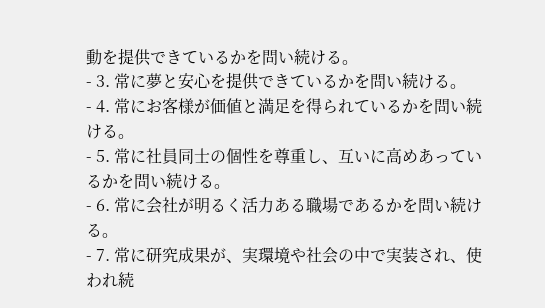動を提供できているかを問い続ける。
- 3. 常に夢と安心を提供できているかを問い続ける。
- 4. 常にお客様が価値と満足を得られているかを問い続ける。
- 5. 常に社員同士の個性を尊重し、互いに高めあっているかを問い続ける。
- 6. 常に会社が明るく活力ある職場であるかを問い続ける。
- 7. 常に研究成果が、実環境や社会の中で実装され、使われ続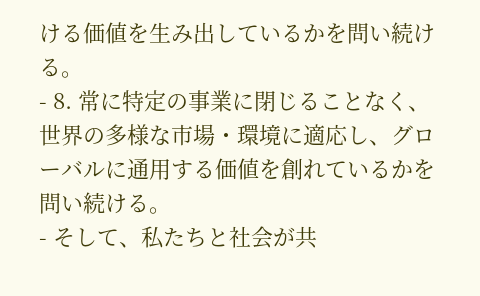ける価値を生み出しているかを問い続ける。
- 8. 常に特定の事業に閉じることなく、世界の多様な市場・環境に適応し、グローバルに通用する価値を創れているかを問い続ける。
- そして、私たちと社会が共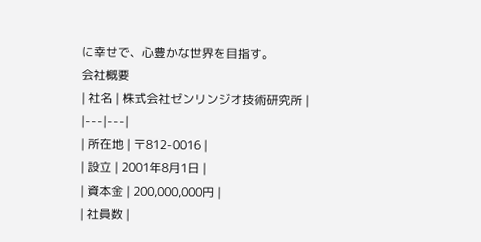に幸せで、心豊かな世界を目指す。
会社概要
| 社名 | 株式会社ゼンリンジオ技術研究所 |
|---|---|
| 所在地 | 〒812-0016 |
| 設立 | 2001年8月1日 |
| 資本金 | 200,000,000円 |
| 社員数 |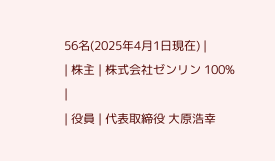56名(2025年4月1日現在) |
| 株主 | 株式会社ゼンリン 100% |
| 役員 | 代表取締役 大原浩幸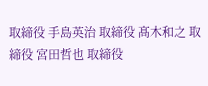取締役 手島英治 取締役 髙木和之 取締役 宮田哲也 取締役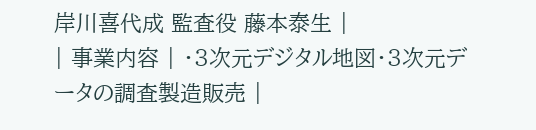岸川喜代成 監査役 藤本泰生 |
| 事業内容 | ・3次元デジタル地図・3次元データの調査製造販売 |